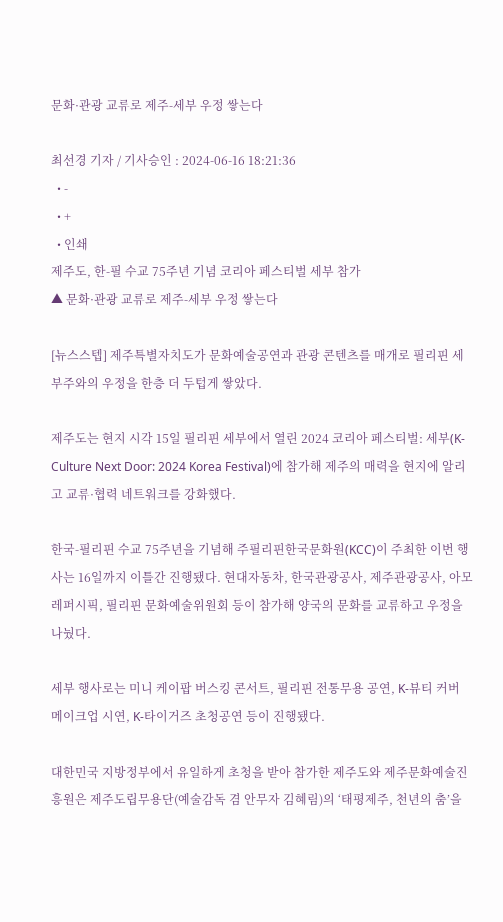문화·관광 교류로 제주-세부 우정 쌓는다

최선경 기자 / 기사승인 : 2024-06-16 18:21:36
  • -
  • +
  • 인쇄
제주도, 한-필 수교 75주년 기념 코리아 페스티벌 세부 참가
▲ 문화·관광 교류로 제주-세부 우정 쌓는다

[뉴스스텝] 제주특별자치도가 문화예술공연과 관광 콘텐츠를 매개로 필리핀 세부주와의 우정을 한층 더 두텁게 쌓았다.

제주도는 현지 시각 15일 필리핀 세부에서 열린 2024 코리아 페스티벌: 세부(K-Culture Next Door: 2024 Korea Festival)에 참가해 제주의 매력을 현지에 알리고 교류·협력 네트워크를 강화했다.

한국-필리핀 수교 75주년을 기념해 주필리핀한국문화원(KCC)이 주최한 이번 행사는 16일까지 이틀간 진행됐다. 현대자동차, 한국관광공사, 제주관광공사, 아모레퍼시픽, 필리핀 문화예술위원회 등이 참가해 양국의 문화를 교류하고 우정을 나눴다.

세부 행사로는 미니 케이팝 버스킹 콘서트, 필리핀 전통무용 공연, K-뷰티 커버 메이크업 시연, K-타이거즈 초청공연 등이 진행됐다.

대한민국 지방정부에서 유일하게 초청을 받아 참가한 제주도와 제주문화예술진흥원은 제주도립무용단(예술감독 겸 안무자 김혜림)의 ‘태평제주, 천년의 춤’을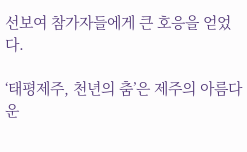선보여 참가자들에게 큰 호응을 얻었다.

‘태평제주, 천년의 춤’은 제주의 아름다운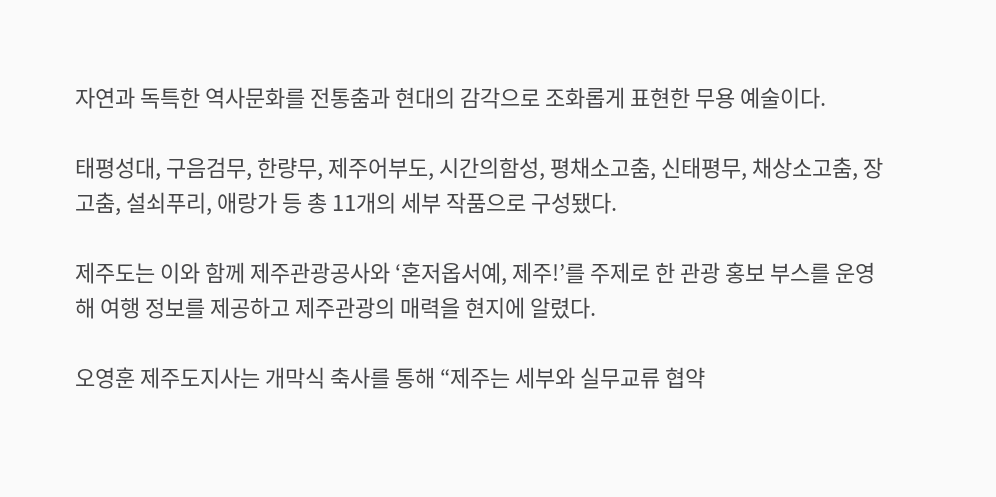자연과 독특한 역사문화를 전통춤과 현대의 감각으로 조화롭게 표현한 무용 예술이다.

태평성대, 구음검무, 한량무, 제주어부도, 시간의함성, 평채소고춤, 신태평무, 채상소고춤, 장고춤, 설쇠푸리, 애랑가 등 총 11개의 세부 작품으로 구성됐다.

제주도는 이와 함께 제주관광공사와 ‘혼저옵서예, 제주!’를 주제로 한 관광 홍보 부스를 운영해 여행 정보를 제공하고 제주관광의 매력을 현지에 알렸다.

오영훈 제주도지사는 개막식 축사를 통해 “제주는 세부와 실무교류 협약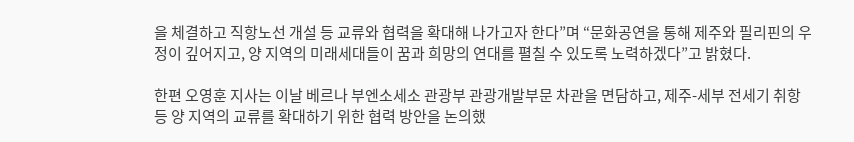을 체결하고 직항노선 개설 등 교류와 협력을 확대해 나가고자 한다”며 “문화공연을 통해 제주와 필리핀의 우정이 깊어지고, 양 지역의 미래세대들이 꿈과 희망의 연대를 펼칠 수 있도록 노력하겠다”고 밝혔다.

한편 오영훈 지사는 이날 베르나 부엔소세소 관광부 관광개발부문 차관을 면담하고, 제주-세부 전세기 취항 등 양 지역의 교류를 확대하기 위한 협력 방안을 논의했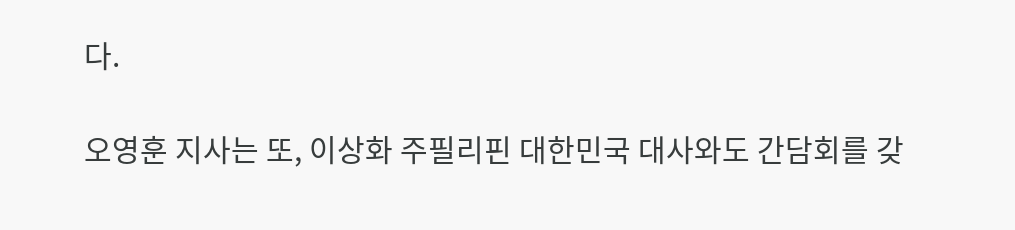다.

오영훈 지사는 또, 이상화 주필리핀 대한민국 대사와도 간담회를 갖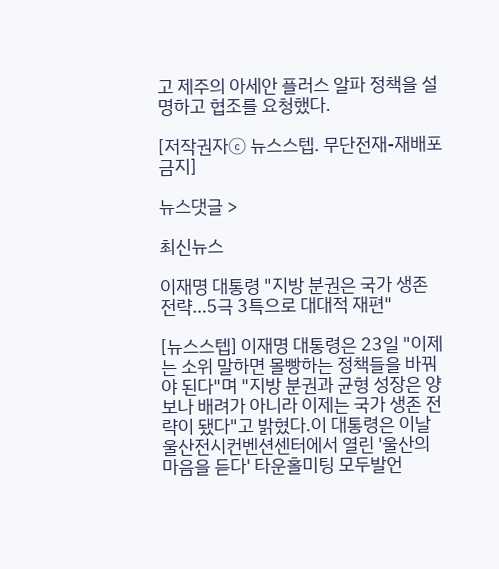고 제주의 아세안 플러스 알파 정책을 설명하고 협조를 요청했다.

[저작권자ⓒ 뉴스스텝. 무단전재-재배포 금지]

뉴스댓글 >

최신뉴스

이재명 대통령 "지방 분권은 국가 생존 전략…5극 3특으로 대대적 재편"

[뉴스스텝] 이재명 대통령은 23일 "이제는 소위 말하면 몰빵하는 정책들을 바꿔야 된다"며 "지방 분권과 균형 성장은 양보나 배려가 아니라 이제는 국가 생존 전략이 됐다"고 밝혔다.이 대통령은 이날 울산전시컨벤션센터에서 열린 '울산의 마음을 듣다' 타운홀미팅 모두발언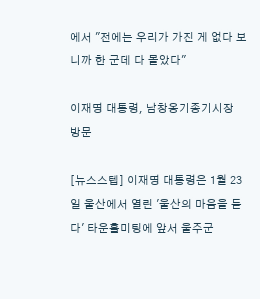에서 "전에는 우리가 가진 게 없다 보니까 한 군데 다 몰았다"

이재명 대통령, 남창옹기종기시장 방문

[뉴스스텝] 이재명 대통령은 1월 23일 울산에서 열린 '울산의 마음을 듣다' 타운홀미팅에 앞서 울주군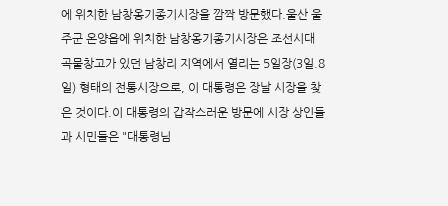에 위치한 남창옹기종기시장을 깜짝 방문했다.울산 울주군 온양읍에 위치한 남창옹기종기시장은 조선시대 곡물창고가 있던 남창리 지역에서 열리는 5일장(3일.8일) 형태의 전통시장으로, 이 대통령은 장날 시장을 찾은 것이다.이 대통령의 갑작스러운 방문에 시장 상인들과 시민들은 "대통령님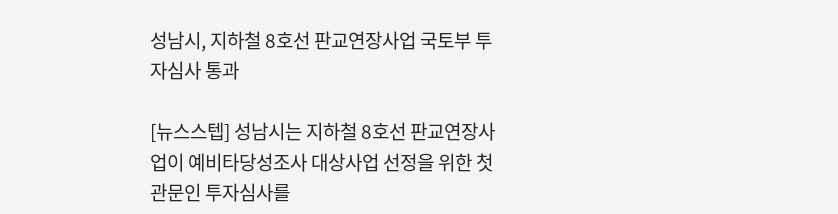성남시, 지하철 8호선 판교연장사업 국토부 투자심사 통과

[뉴스스텝] 성남시는 지하철 8호선 판교연장사업이 예비타당성조사 대상사업 선정을 위한 첫 관문인 투자심사를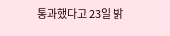통과했다고 23일 밝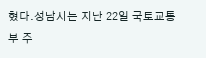혔다.성남시는 지난 22일 국토교통부 주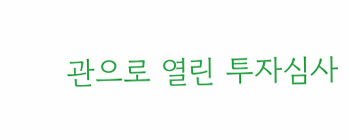관으로 열린 투자심사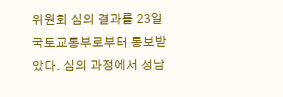위원회 심의 결과를 23일 국토교통부로부터 통보받았다. 심의 과정에서 성남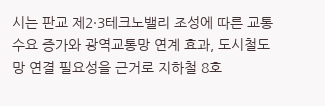시는 판교 제2·3테크노밸리 조성에 따른 교통 수요 증가와 광역교통망 연계 효과, 도시철도망 연결 필요성을 근거로 지하철 8호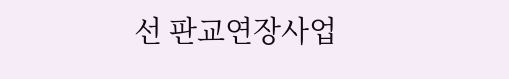선 판교연장사업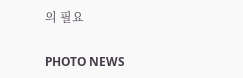의 필요

PHOTO NEWS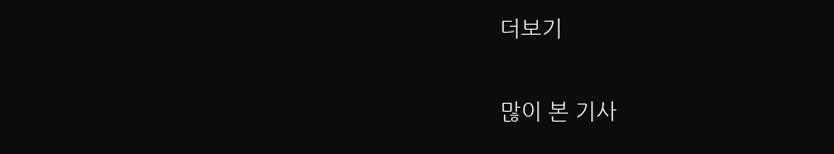더보기

많이 본 기사